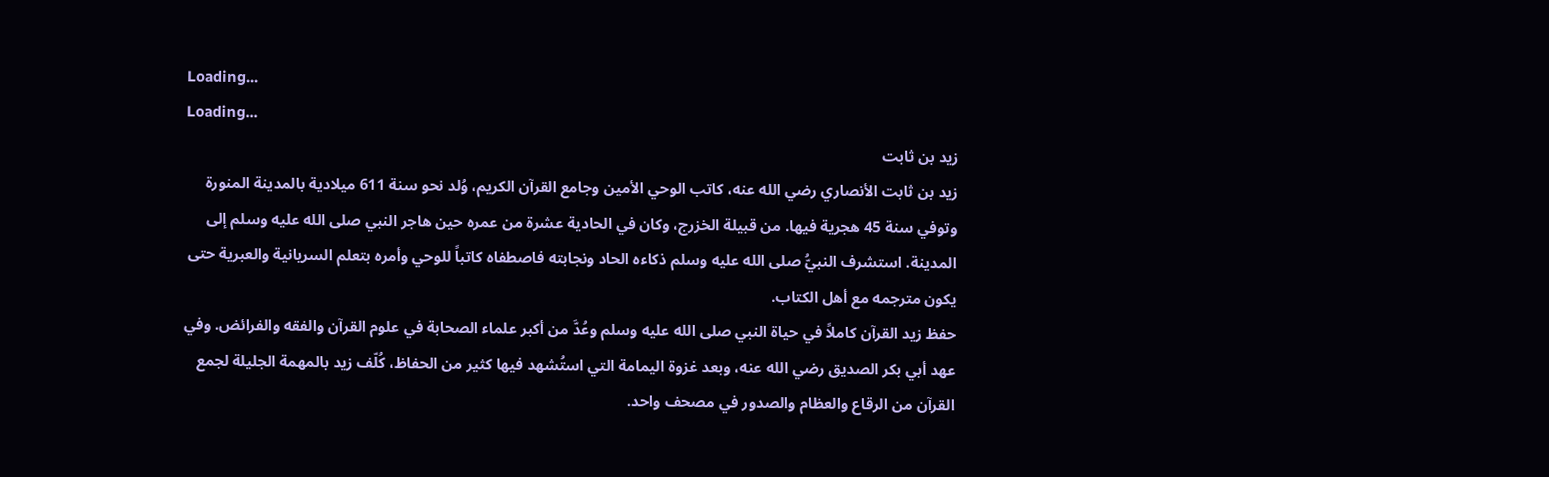Loading...
Loading...
زيد بن ثابت
زيد بن ثابت الأنصاري رضي الله عنه، كاتب الوحي الأمين وجامع القرآن الكريم، وُلد نحو سنة 611 ميلادية بالمدينة المنورة وتوفي سنة 45 هجرية فيها. من قبيلة الخزرج، وكان في الحادية عشرة من عمره حين هاجر النبي صلى الله عليه وسلم إلى المدينة. استشرف النبيُّ صلى الله عليه وسلم ذكاءه الحاد ونجابته فاصطفاه كاتباً للوحي وأمره بتعلم السريانية والعبرية حتى يكون مترجمه مع أهل الكتاب.
حفظ زيد القرآن كاملاً في حياة النبي صلى الله عليه وسلم وعُدَّ من أكبر علماء الصحابة في علوم القرآن والفقه والفرائض. وفي عهد أبي بكر الصديق رضي الله عنه، وبعد غزوة اليمامة التي استُشهد فيها كثير من الحفاظ، كُلّف زيد بالمهمة الجليلة لجمع القرآن من الرقاع والعظام والصدور في مصحف واحد.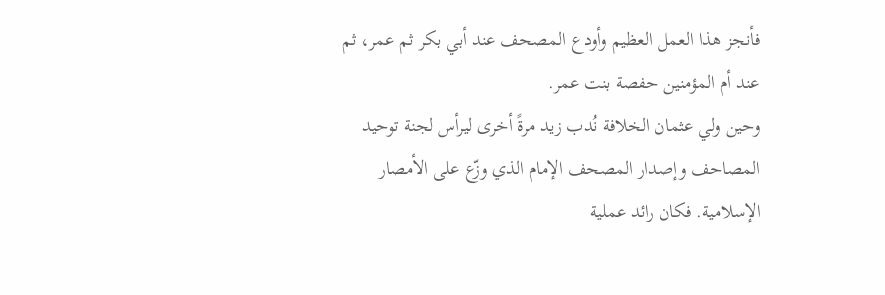فأنجز هذا العمل العظيم وأودع المصحف عند أبي بكر ثم عمر، ثم عند أم المؤمنين حفصة بنت عمر.
وحين ولي عثمان الخلافة نُدب زيد مرةً أخرى ليرأس لجنة توحيد المصاحف وإصدار المصحف الإمام الذي وزّع على الأمصار الإسلامية. فكان رائد عملية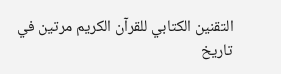التقنين الكتابي للقرآن الكريم مرتين في تاريخ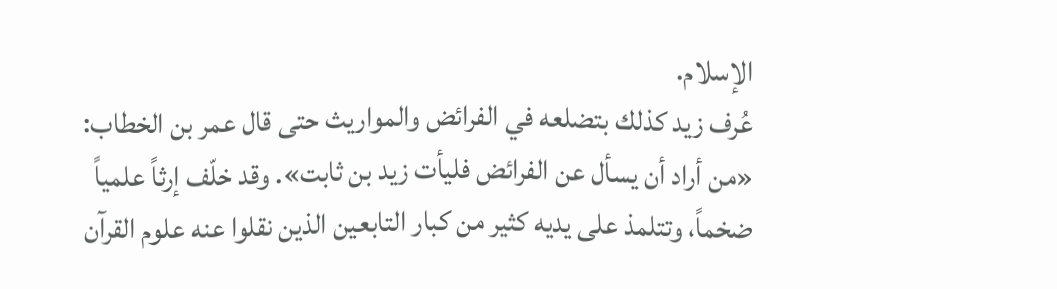الإسلام.
عُرف زيد كذلك بتضلعه في الفرائض والمواريث حتى قال عمر بن الخطاب: «من أراد أن يسأل عن الفرائض فليأت زيد بن ثابت». وقد خلّف إرثاً علمياً ضخماً، وتتلمذ على يديه كثير من كبار التابعين الذين نقلوا عنه علوم القرآن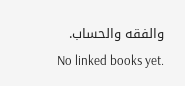والفقه والحساب.
No linked books yet.